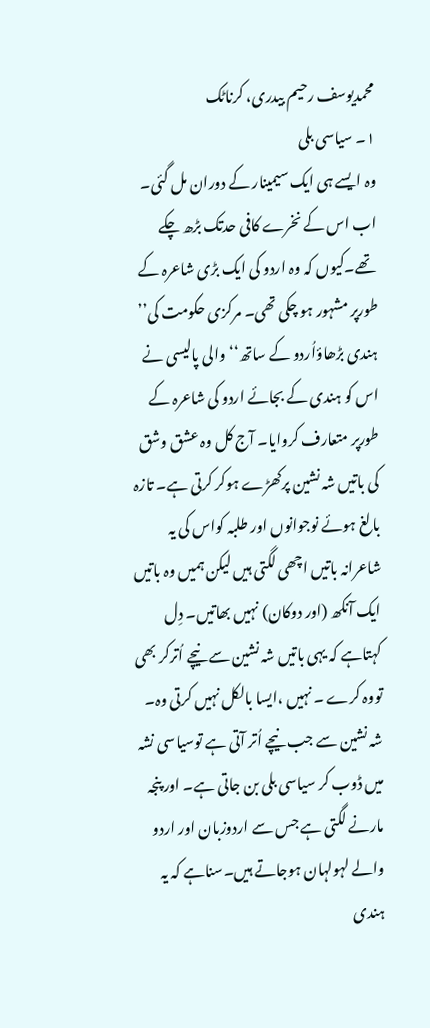محمدیوسف رحیم بیدری، کرناٹک
۱۔ سیاسی بلی
وہ ایسے ہی ایک سیمینار کے دوران مل گئی۔ اب اس کے نخرے کافی حدتک بڑھ چکے تھے۔کیوں کہ وہ اردو کی ایک بڑی شاعرہ کے طورپر مشہور ہو چکی تھی۔ مرکزی حکومت کی’’ ہندی بڑھاؤاُردو کے ساتھ‘‘والی پالیسی نے اس کو ہندی کے بجائے اردو کی شاعرہ کے طورپر متعارف کروایا۔ آج کل وہ عشق وشق کی باتیں شہ نشین پرکھڑے ہوکر کرتی ہے۔ تازہ بالغ ہوئے نوجوانوں اور طلبہ کواس کی یہ شاعرانہ باتیں اچھی لگتی ہیں لیکن ہمیں وہ باتیں ایک آنکھ (اور دوکان) نہیں بھاتیں۔ دِل کہتاہے کہ یہی باتیں شہ نشین سے نیچے اُترکر بھی تووہ کرے ۔ نہیں ،ایسا بالکل نہیں کرتی وہ۔
شہ نشین سے جب نیچے اُتر آتی ہے توسیاسی نشہ میں ڈوب کر سیاسی بلی بن جاتی ہے۔ اور پنجہ مارنے لگتی ہے جس سے اردوزبان اور اردو والے لہولہان ہوجاتے ہیں۔سناہے کہ یہ ہندی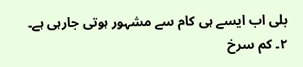بلی اب ایسے ہی کام سے مشہور ہوتی جارہی ہے۔
۲۔ کم سرخ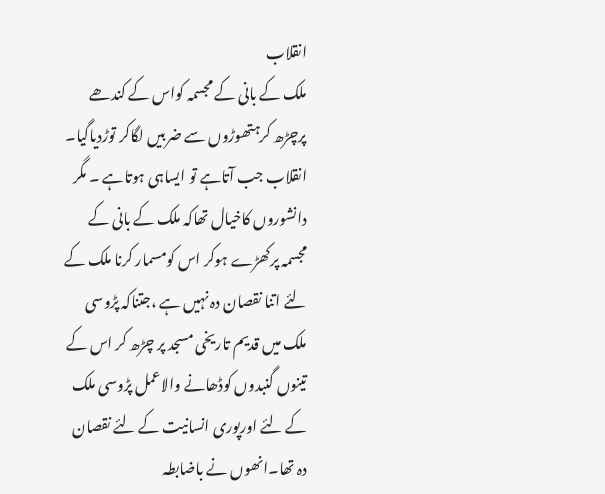انقلاب
ملک کے بانی کے مجسمہ کواس کے کندھے پرچڑھ کرہتھوڑوں سے ضربیں لگاکر توڑدیاگیا۔ انقلاب جب آتاہے تو ایساہی ہوتاہے ۔ مگر دانشوروں کاخیال تھاکہ ملک کے بانی کے مجسمہ پرکھڑے ہوکر اس کومسمار کرنا ملک کے لئے اتنا نقصان دہ نہیں ہے ،جتناکہ پڑوسی ملک میں قدیم تاریخی مسجد پر چڑھ کر اس کے تینوں گنبدوں کوڈھانے والاعمل پڑوسی ملک کے لئے اورپوری انسانیت کے لئے نقصان دہ تھا۔انھوں نے باضابطہ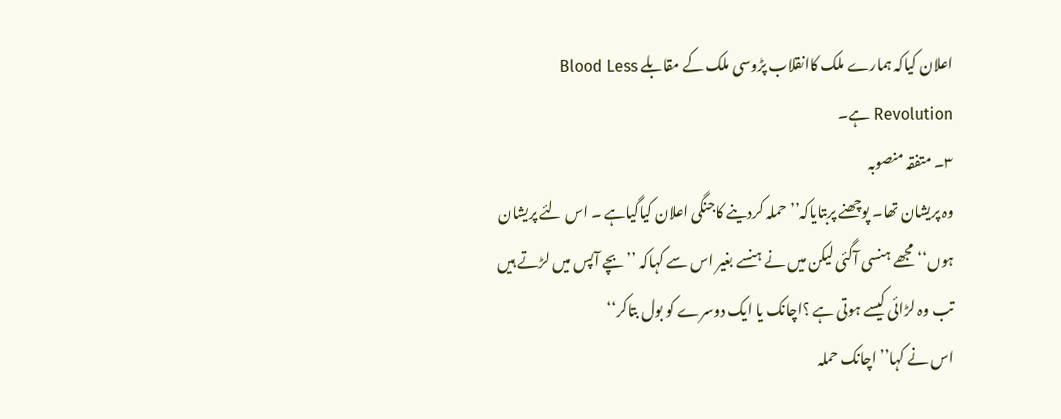اعلان کیاکہ ہمارے ملک کاانقلاب پڑوسی ملک کے مقابلے Blood Less Revolution ہے۔
۳۔ متفقہ منصوبہ
وہ پریشان تھا۔ پوچھنے پربتایاکہ’’ حملہ کردینے کاجنگی اعلان کیاگیاہے ۔ اس لئے پریشان ہوں‘‘ مجھے ہنسی آگئی لیکن میں نے ہنسے بغیر اس سے کہاکہ ’’بچے آپس میں لڑتے ہیں تب وہ لڑائی کیسے ہوتی ہے ؟اچانک یا ایک دوسرے کو بول بتاکر‘‘
اس نے کہا’’اچانک حملہ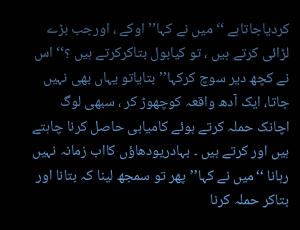کردیاجاتاہے ‘‘ میں نے کہا’’اوکے ، اورجب بڑے لڑائی کرتے ہیں ، تو کیابول بتاکرکرتے ہیں ؟‘‘ اس نے کچھ دیر سوچ کرکہا’’بتایاتو یہاں بھی نہیں جاتا، ایک آدھ واقعہ کوچھوڑ کر ، سبھی لوگ اچانک حملہ کرتے ہوئے کامیابی حاصل کرنا چاہتے ہیں اور کرتے ہیں ۔ بہادریودھاؤں کااب زمانہ نہیں رہانا ‘‘میں نے کہا’’پھر تو سمجھ لینا کہ بتانا اور بتاکر حملہ کرنا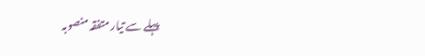پہلے سے تیار متفقہ منصوبہ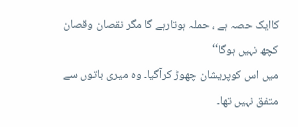کاایک حصہ ہے ، حملہ ہوتارہے گا مگر نقصان وقصان کچھ نہیں ہوگا‘‘
میں اس کوپریشان چھوڑ کرآگیا۔ وہ میری باتوں سے متفق نہیں تھا۔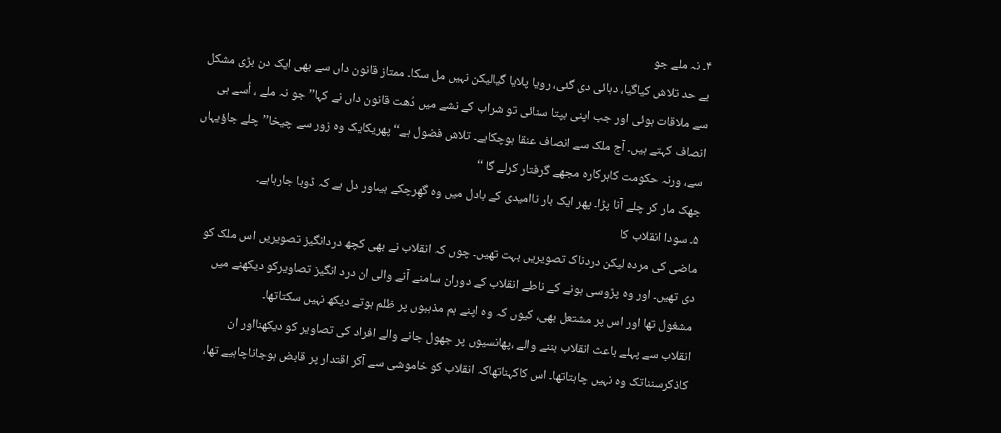۴۔ نہ ملے جو
بے حد تلاش کیاگیا، دہائی دی گئی، رویا پلایا گیالیکن نہیں مل سکا۔ ممتاز قانون داں سے بھی ایک دن بڑی مشکل سے ملاقات ہوئی اور جب اپنی بپتا سنائی تو شراب کے نشے میں دُھت قانون داں نے کہا’’جو نہ ملے ، اُسے ہی انصاف کہتے ہیں۔ آج ملک سے انصاف عنقا ہوچکاہے۔ تلاش فضول ہے‘‘ پھریکایک وہ زور سے چیخا’’چلے جاؤیہاں سے، ورنہ حکومت کاہرکارہ مجھے گرفتار کرلے گا ‘‘
جھک مار کر چلے آنا پڑا۔ پھر ایک بار ناامیدی کے بادل میں وہ گھِرچکے ہیںاور دل ہے کہ ڈوبا جارہاہے۔
۵۔ سودا انقلاب کا
ماضی کی مردہ لیکن دردناک تصویریں بہت تھیں۔ چوں کہ انقلاب نے بھی کچھ دردانگیز تصویریں اس ملک کو دی تھیں۔ اور وہ پڑوسی ہونے کے ناطے انقلاب کے دوران سامنے آنے والی ان درد انگیز تصاویرکو دیکھنے میں مشغول تھا اور اس پر مشتعل بھی، کیوں کہ وہ اپنے ہم مذہبوں پر ظلم ہوتے دیکھ نہیں سکتاتھا۔
انقلاب سے پہلے باعث انقلاب بننے والے ،پھانسیوں پر جھول جانے والے افراد کی تصاویر کو دیکھنااور ان کاذکرسنناتک وہ نہیں چاہتاتھا۔ اس کاکہناتھاکہ انقلاب کو خاموشی سے آکر اقتدار پر قابض ہوجاناچاہیے تھا،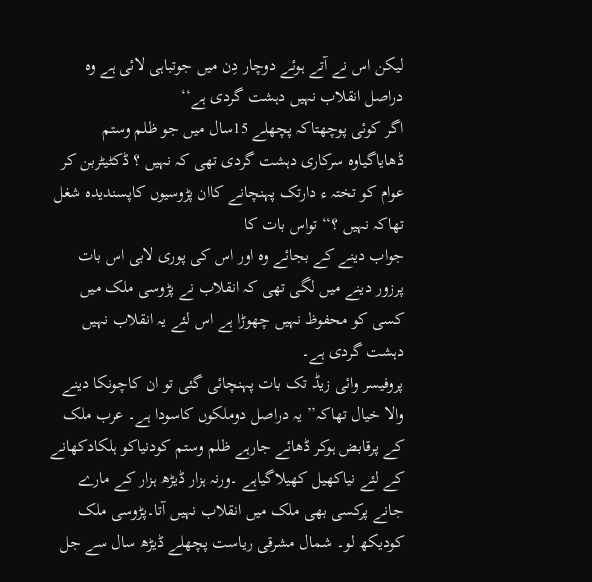لیکن اس نے آتے ہوئے دوچار دِن میں جوتباہی لائی ہے وہ دراصل انقلاب نہیں دہشت گردی ہے‘‘
اگر کوئی پوچھتاکہ پچھلے 15سال میں جو ظلم وستم ڈھایاگیاوہ سرکاری دہشت گردی تھی کہ نہیں ؟ ڈکٹیٹربن کر عوام کو تختہ ء دارتک پہنچانے کاان پڑوسیوں کاپسندیدہ شغل تھاکہ نہیں ؟‘‘ تواس بات کا
جواب دینے کے بجائے وہ اور اس کی پوری لابی اس بات پرزور دینے میں لگی تھی کہ انقلاب نے پڑوسی ملک میں کسی کو محفوظ نہیں چھوڑا ہے اس لئے یہ انقلاب نہیں دہشت گردی ہے۔
پروفیسر وائی زیڈ تک بات پہنچائی گئی تو ان کاچونکا دینے والا خیال تھاکہ’’ یہ دراصل دوملکوں کاسودا ہے۔ عرب ملک کے پرقابض ہوکر ڈھائے جارہے ظلم وستم کودنیاکو ہلکادکھانے کے لئے نیاکھیل کھیلاگیاہے ۔ورنہ ہزار ڈیڑھ ہزار کے مارے جانے پرکسی بھی ملک میں انقلاب نہیں آتا۔پڑوسی ملک کودیکھ لو۔ شمال مشرقی ریاست پچھلے ڈیڑھ سال سے جل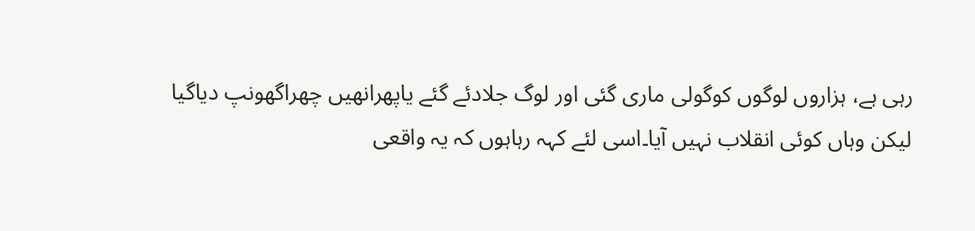رہی ہے، ہزاروں لوگوں کوگولی ماری گئی اور لوگ جلادئے گئے یاپھرانھیں چھراگھونپ دیاگیا لیکن وہاں کوئی انقلاب نہیں آیا۔اسی لئے کہہ رہاہوں کہ یہ واقعی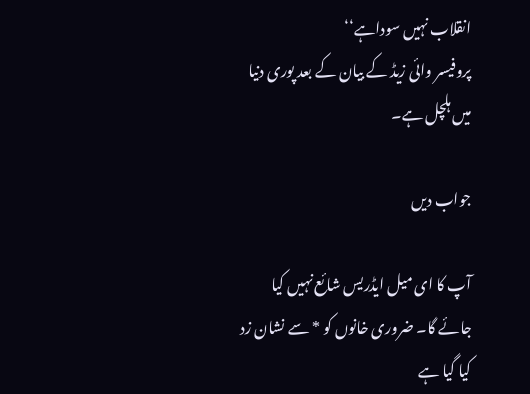انقلاب نہیں سوداہے‘‘
پروفیسر وائی زیڈ کے بیان کے بعد پوری دنیا میں ہلچل ہے۔

جواب دیں

آپ کا ای میل ایڈریس شائع نہیں کیا جائے گا۔ ضروری خانوں کو * سے نشان زد کیا گیا ہے